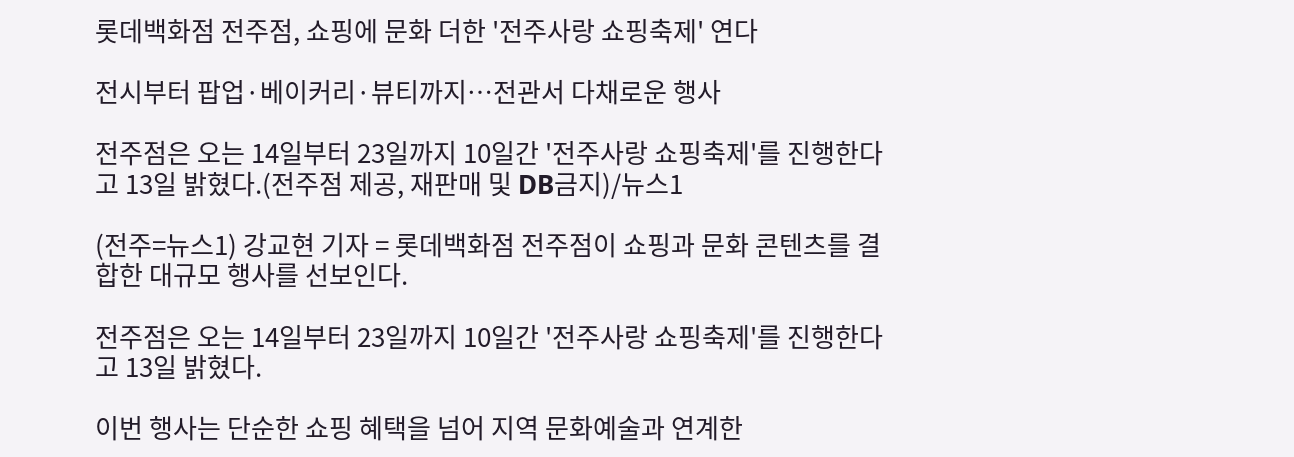롯데백화점 전주점, 쇼핑에 문화 더한 '전주사랑 쇼핑축제' 연다

전시부터 팝업·베이커리·뷰티까지…전관서 다채로운 행사

전주점은 오는 14일부터 23일까지 10일간 '전주사랑 쇼핑축제'를 진행한다고 13일 밝혔다.(전주점 제공, 재판매 및 DB금지)/뉴스1

(전주=뉴스1) 강교현 기자 = 롯데백화점 전주점이 쇼핑과 문화 콘텐츠를 결합한 대규모 행사를 선보인다.

전주점은 오는 14일부터 23일까지 10일간 '전주사랑 쇼핑축제'를 진행한다고 13일 밝혔다.

이번 행사는 단순한 쇼핑 혜택을 넘어 지역 문화예술과 연계한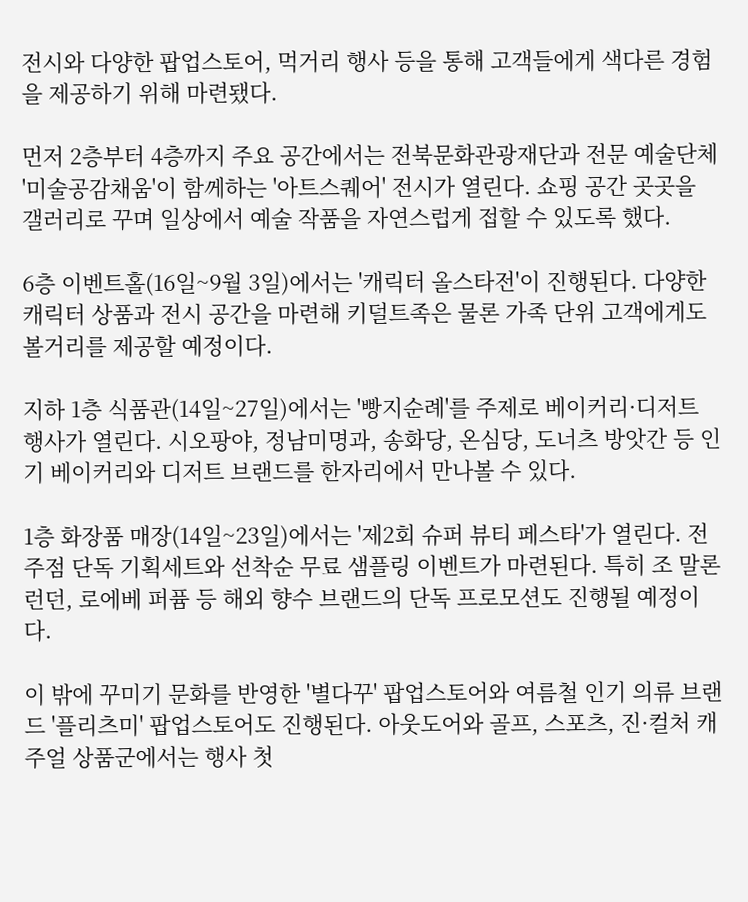전시와 다양한 팝업스토어, 먹거리 행사 등을 통해 고객들에게 색다른 경험을 제공하기 위해 마련됐다.

먼저 2층부터 4층까지 주요 공간에서는 전북문화관광재단과 전문 예술단체 '미술공감채움'이 함께하는 '아트스퀘어' 전시가 열린다. 쇼핑 공간 곳곳을 갤러리로 꾸며 일상에서 예술 작품을 자연스럽게 접할 수 있도록 했다.

6층 이벤트홀(16일~9월 3일)에서는 '캐릭터 올스타전'이 진행된다. 다양한 캐릭터 상품과 전시 공간을 마련해 키덜트족은 물론 가족 단위 고객에게도 볼거리를 제공할 예정이다.

지하 1층 식품관(14일~27일)에서는 '빵지순례'를 주제로 베이커리·디저트 행사가 열린다. 시오팡야, 정남미명과, 송화당, 온심당, 도너츠 방앗간 등 인기 베이커리와 디저트 브랜드를 한자리에서 만나볼 수 있다.

1층 화장품 매장(14일~23일)에서는 '제2회 슈퍼 뷰티 페스타'가 열린다. 전주점 단독 기획세트와 선착순 무료 샘플링 이벤트가 마련된다. 특히 조 말론 런던, 로에베 퍼퓸 등 해외 향수 브랜드의 단독 프로모션도 진행될 예정이다.

이 밖에 꾸미기 문화를 반영한 '별다꾸' 팝업스토어와 여름철 인기 의류 브랜드 '플리츠미' 팝업스토어도 진행된다. 아웃도어와 골프, 스포츠, 진·컬처 캐주얼 상품군에서는 행사 첫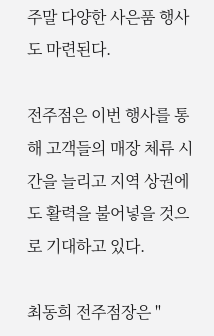주말 다양한 사은품 행사도 마련된다.

전주점은 이번 행사를 통해 고객들의 매장 체류 시간을 늘리고 지역 상권에도 활력을 불어넣을 것으로 기대하고 있다.

최동희 전주점장은 "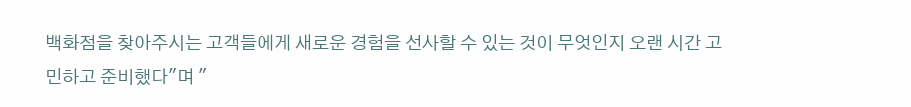백화점을 찾아주시는 고객들에게 새로운 경험을 선사할 수 있는 것이 무엇인지 오랜 시간 고민하고 준비했다"며 "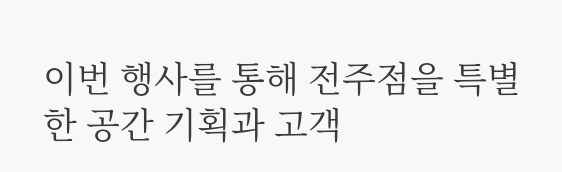이번 행사를 통해 전주점을 특별한 공간 기획과 고객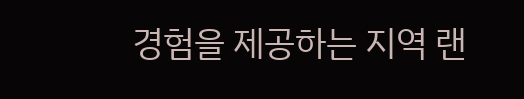경험을 제공하는 지역 랜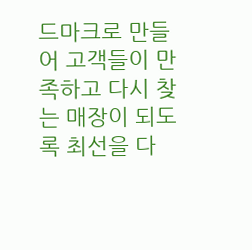드마크로 만들어 고객들이 만족하고 다시 찾는 매장이 되도록 최선을 다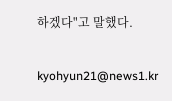하겠다"고 말했다.

kyohyun21@news1.kr